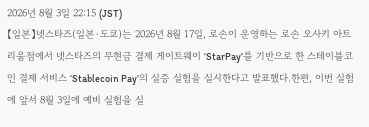2026년 8월 3일 22:15 (JST)
【일본】넷스타즈(일본·도쿄)는 2026년 8월 17일, 로손이 운영하는 로손 오사키 아트리움점에서 넷스타즈의 무현금 결제 게이트웨이 ‘StarPay’를 기반으로 한 스테이블코인 결제 서비스 ‘Stablecoin Pay’의 실증 실험을 실시한다고 발표했다.한편, 이번 실험에 앞서 8월 3일에 예비 실험을 실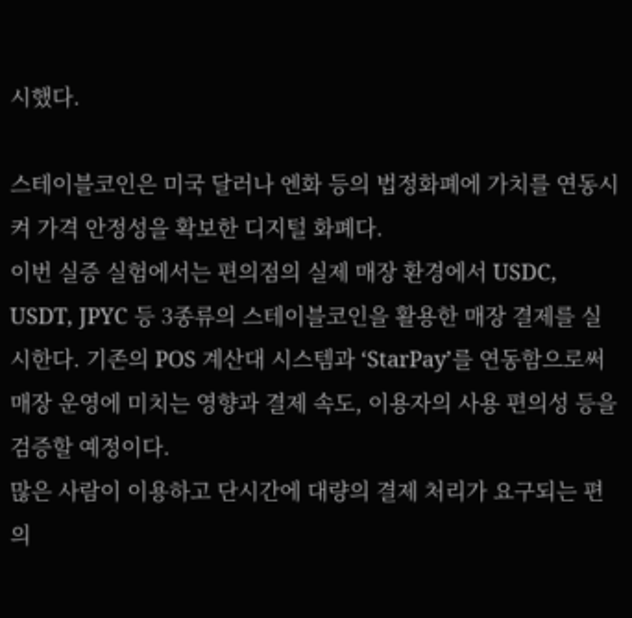시했다.

스테이블코인은 미국 달러나 엔화 등의 법정화폐에 가치를 연동시켜 가격 안정성을 확보한 디지털 화폐다.
이번 실증 실험에서는 편의점의 실제 매장 환경에서 USDC, USDT, JPYC 등 3종류의 스테이블코인을 활용한 매장 결제를 실시한다. 기존의 POS 계산대 시스템과 ‘StarPay’를 연동함으로써 매장 운영에 미치는 영향과 결제 속도, 이용자의 사용 편의성 등을 검증할 예정이다.
많은 사람이 이용하고 단시간에 대량의 결제 처리가 요구되는 편의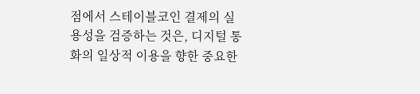점에서 스테이블코인 결제의 실용성을 검증하는 것은, 디지털 통화의 일상적 이용을 향한 중요한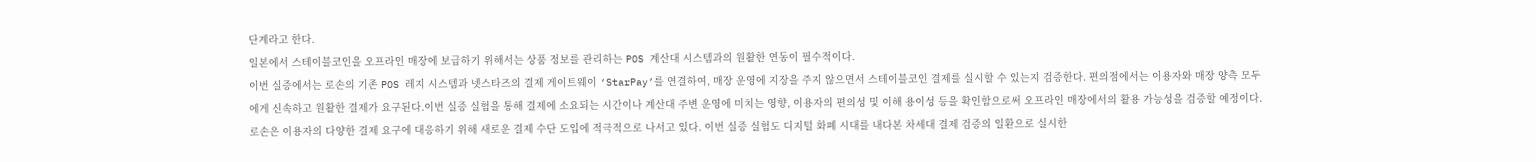단계라고 한다.
일본에서 스테이블코인을 오프라인 매장에 보급하기 위해서는 상품 정보를 관리하는 POS 계산대 시스템과의 원활한 연동이 필수적이다.
이번 실증에서는 로손의 기존 POS 레지 시스템과 넷스타즈의 결제 게이트웨이 ‘StarPay’를 연결하여, 매장 운영에 지장을 주지 않으면서 스테이블코인 결제를 실시할 수 있는지 검증한다. 편의점에서는 이용자와 매장 양측 모두에게 신속하고 원활한 결제가 요구된다.이번 실증 실험을 통해 결제에 소요되는 시간이나 계산대 주변 운영에 미치는 영향, 이용자의 편의성 및 이해 용이성 등을 확인함으로써 오프라인 매장에서의 활용 가능성을 검증할 예정이다.
로손은 이용자의 다양한 결제 요구에 대응하기 위해 새로운 결제 수단 도입에 적극적으로 나서고 있다. 이번 실증 실험도 디지털 화폐 시대를 내다본 차세대 결제 검증의 일환으로 실시한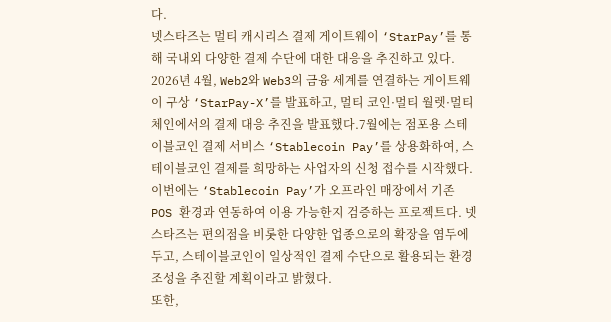다.
넷스타즈는 멀티 캐시리스 결제 게이트웨이 ‘StarPay’를 통해 국내외 다양한 결제 수단에 대한 대응을 추진하고 있다. 2026년 4월, Web2와 Web3의 금융 세계를 연결하는 게이트웨이 구상 ‘StarPay-X’를 발표하고, 멀티 코인·멀티 월렛·멀티 체인에서의 결제 대응 추진을 발표했다.7월에는 점포용 스테이블코인 결제 서비스 ‘Stablecoin Pay’를 상용화하여, 스테이블코인 결제를 희망하는 사업자의 신청 접수를 시작했다.
이번에는 ‘Stablecoin Pay’가 오프라인 매장에서 기존 POS 환경과 연동하여 이용 가능한지 검증하는 프로젝트다. 넷스타즈는 편의점을 비롯한 다양한 업종으로의 확장을 염두에 두고, 스테이블코인이 일상적인 결제 수단으로 활용되는 환경 조성을 추진할 계획이라고 밝혔다.
또한,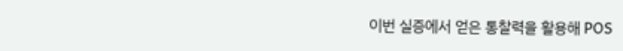이번 실증에서 얻은 통찰력을 활용해 POS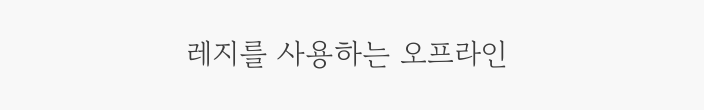레지를 사용하는 오프라인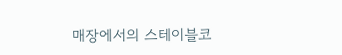매장에서의 스테이블코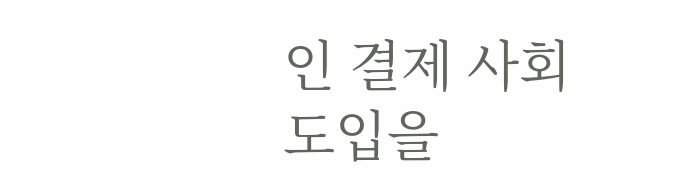인 결제 사회 도입을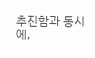추진함과 동시에,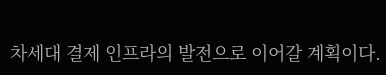차세대 결제 인프라의 발전으로 이어갈 계획이다.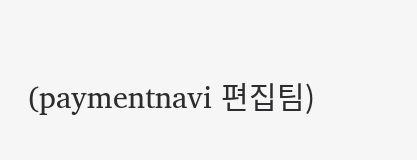(paymentnavi 편집팀)